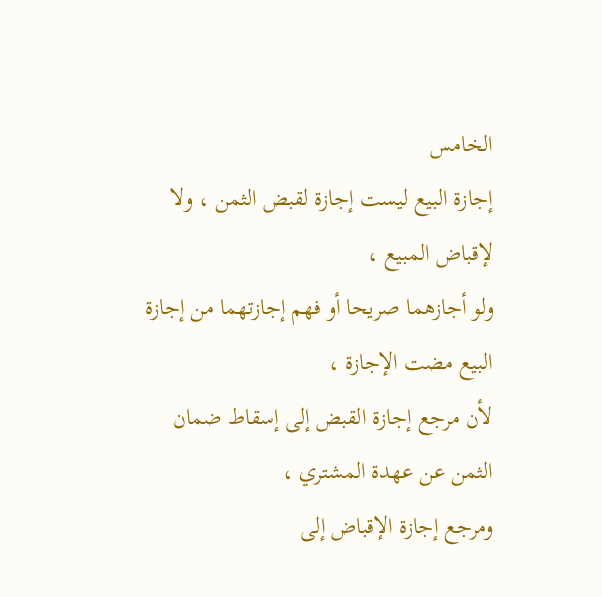الخامس
إجازة البيع ليست إجازة لقبض الثمن ، ولا لإقباض المبيع ،
ولو أجازهما صريحا أو فهم إجازتهما من إجازة البيع مضت الإجازة ،
لأن مرجع إجازة القبض إلى إسقاط ضمان الثمن عن عهدة المشتري ،
ومرجع إجازة الإقباض إلى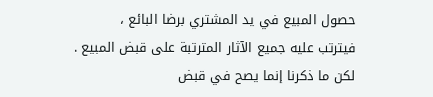حصول المبيع في يد المشتري برضا البائع ،
فيترتب عليه جميع الآثار المترتبة على قبض المبيع .
لكن ما ذكرنا إنما يصح في قبض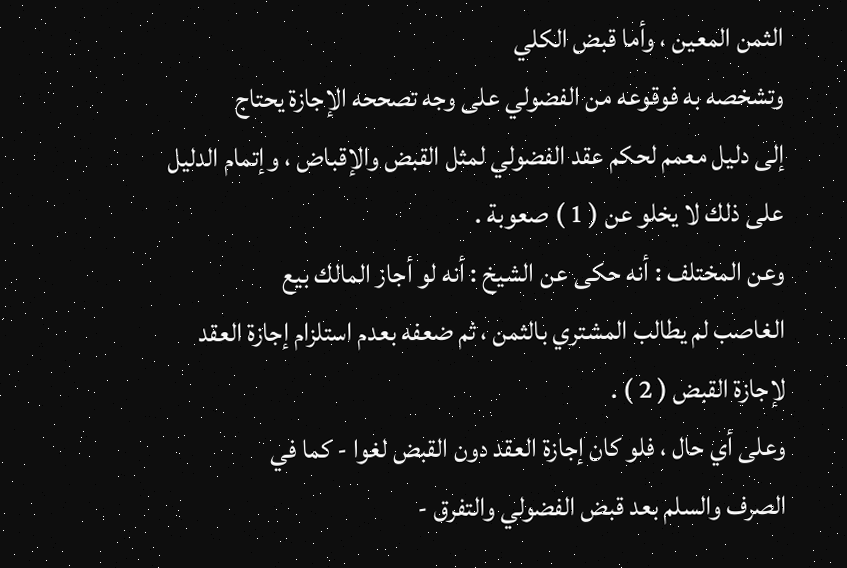الثمن المعين ، وأما قبض الكلي
وتشخصه به فوقوعه من الفضولي على وجه تصححه الإجازة يحتاج
إلى دليل معمم لحكم عقد الفضولي لمثل القبض والإقباض ، وإتمام الدليل
على ذلك لا يخلو عن ( 1 ) صعوبة .
وعن المختلف : أنه حكى عن الشيخ : أنه لو أجاز المالك بيع
الغاصب لم يطالب المشتري بالثمن ، ثم ضعفه بعدم استلزام إجازة العقد
لإجازة القبض ( 2 ) .
وعلى أي حال ، فلو كان إجازة العقد دون القبض لغوا - كما في
الصرف والسلم بعد قبض الفضولي والتفرق -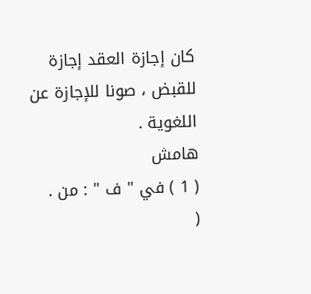كان إجازة العقد إجازة
للقبض ، صونا للإجازة عن اللغوية .
هامش
( 1 ) في " ف " : من .
(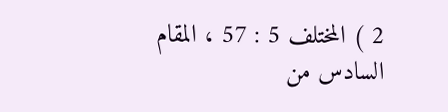2 ) المختلف 5 : 57 ، المقام السادس من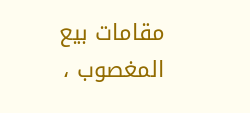مقامات بيع المغصوب ،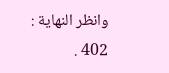وانظر النهاية :
402 .